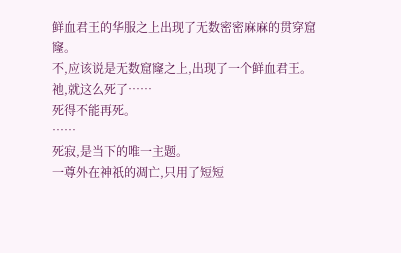鲜血君王的华服之上出现了无数密密麻麻的贯穿窟窿。
不,应该说是无数窟窿之上,出现了一个鲜血君王。
祂,就这么死了……
死得不能再死。
……
死寂,是当下的唯一主题。
一尊外在神祇的凋亡,只用了短短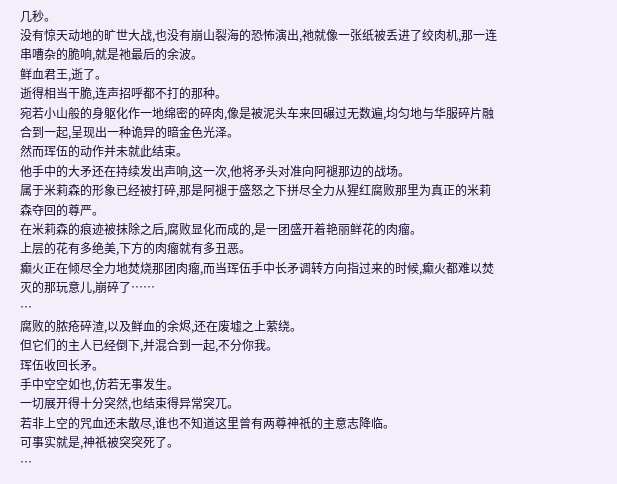几秒。
没有惊天动地的旷世大战,也没有崩山裂海的恐怖演出,祂就像一张纸被丢进了绞肉机,那一连串嘈杂的脆响,就是祂最后的余波。
鲜血君王,逝了。
逝得相当干脆,连声招呼都不打的那种。
宛若小山般的身躯化作一地绵密的碎肉,像是被泥头车来回碾过无数遍,均匀地与华服碎片融合到一起,呈现出一种诡异的暗金色光泽。
然而珲伍的动作并未就此结束。
他手中的大矛还在持续发出声响,这一次,他将矛头对准向阿褪那边的战场。
属于米莉森的形象已经被打碎,那是阿褪于盛怒之下拼尽全力从猩红腐败那里为真正的米莉森夺回的尊严。
在米莉森的痕迹被抹除之后,腐败显化而成的,是一团盛开着艳丽鲜花的肉瘤。
上层的花有多绝美,下方的肉瘤就有多丑恶。
癫火正在倾尽全力地焚烧那团肉瘤,而当珲伍手中长矛调转方向指过来的时候,癫火都难以焚灭的那玩意儿,崩碎了……
…
腐败的脓疮碎渣,以及鲜血的余烬,还在废墟之上萦绕。
但它们的主人已经倒下,并混合到一起,不分你我。
珲伍收回长矛。
手中空空如也,仿若无事发生。
一切展开得十分突然,也结束得异常突兀。
若非上空的咒血还未散尽,谁也不知道这里曾有两尊神祇的主意志降临。
可事实就是,神祇被突突死了。
…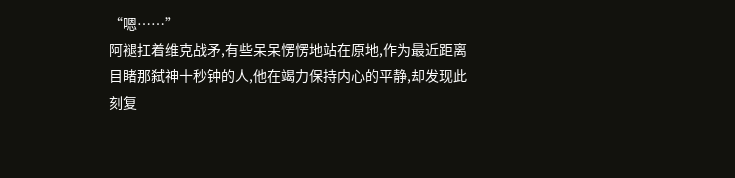“嗯……”
阿褪扛着维克战矛,有些呆呆愣愣地站在原地,作为最近距离目睹那弑神十秒钟的人,他在竭力保持内心的平静,却发现此刻复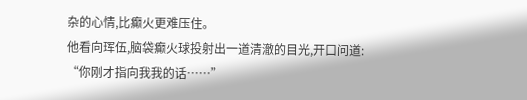杂的心情,比癫火更难压住。
他看向珲伍,脑袋癫火球投射出一道清澈的目光,开口问道:
“你刚才指向我我的话……”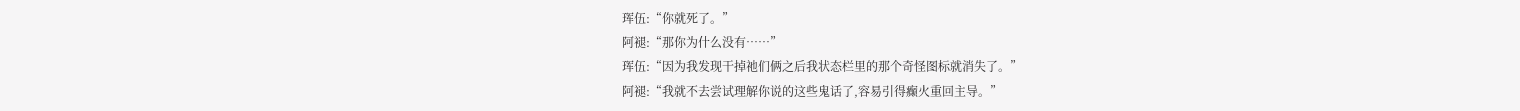珲伍:“你就死了。”
阿褪:“那你为什么没有……”
珲伍:“因为我发现干掉祂们俩之后我状态栏里的那个奇怪图标就消失了。”
阿褪:“我就不去尝试理解你说的这些鬼话了,容易引得癫火重回主导。”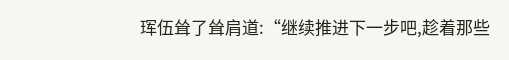珲伍耸了耸肩道:“继续推进下一步吧,趁着那些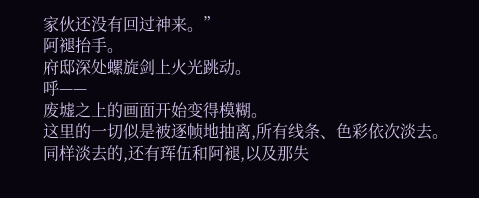家伙还没有回过神来。”
阿褪抬手。
府邸深处螺旋剑上火光跳动。
呼——
废墟之上的画面开始变得模糊。
这里的一切似是被逐帧地抽离,所有线条、色彩依次淡去。
同样淡去的,还有珲伍和阿褪,以及那失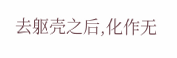去躯壳之后,化作无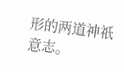形的两道神祇意志。